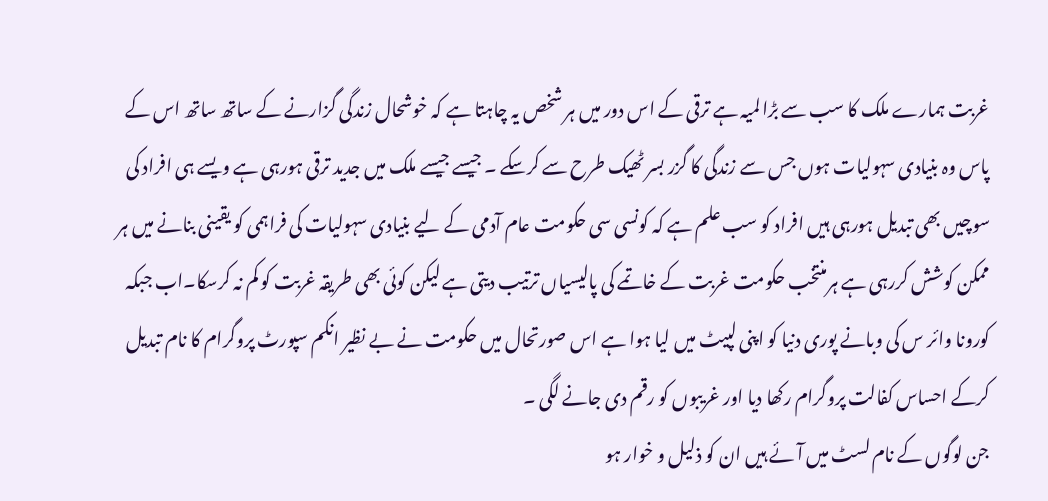غربت ہمارے ملک کا سب سے بڑا لمیہ ہے ترقی کے اس دور میں ہر شخص یہ چاہتا ہے کہ خوشحال زندگی گزارنے کے ساتھ ساتھ اس کے پاس وہ بنیادی سہولیات ہوں جس سے زندگی کا گزر بسر ٹھیک طرح سے کرسکے ۔ جیسے جیسے ملک میں جدید ترقی ہورہی ہے ویسے ہی افراد کی سوچیں بھی تبدیل ہورہی ہیں افراد کو سب علم ہے کہ کونسی سی حکومت عام آدمی کے لیے بنیادی سہولیات کی فراہمی کو یقینی بنانے میں ہر ممکن کوشش کررہی ہے ہرمنتخب حکومت غربت کے خاتمے کی پالیسیاں ترتیب دیتی ہے لیکن کوئی بھی طریقہ غربت کو کم نہ کرسکا۔اب جبکہ کورونا وائر س کی وبانے پوری دنیا کو اپنی لپیٹ میں لیا ہوا ہے اس صورتحال میں حکومت نے بے نظیر انکم سپورٹ پروگرام کا نام تبدیل کرکے احساس کفالت پروگرام رکھا دیا اور غریبوں کو رقم دی جانے لگی ۔
جن لوگوں کے نام لسٹ میں آئے ہیں ان کو ذلیل و خوار ہو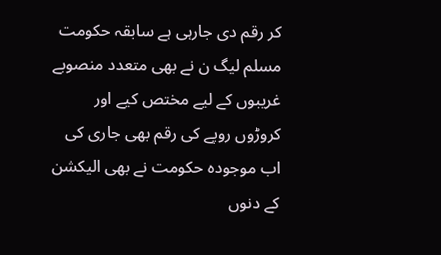کر رقم دی جارہی ہے سابقہ حکومت مسلم لیگ ن نے بھی متعدد منصوبے غریبوں کے لیے مختص کیے اور کروڑوں روپے کی رقم بھی جاری کی اب موجودہ حکومت نے بھی الیکشن کے دنوں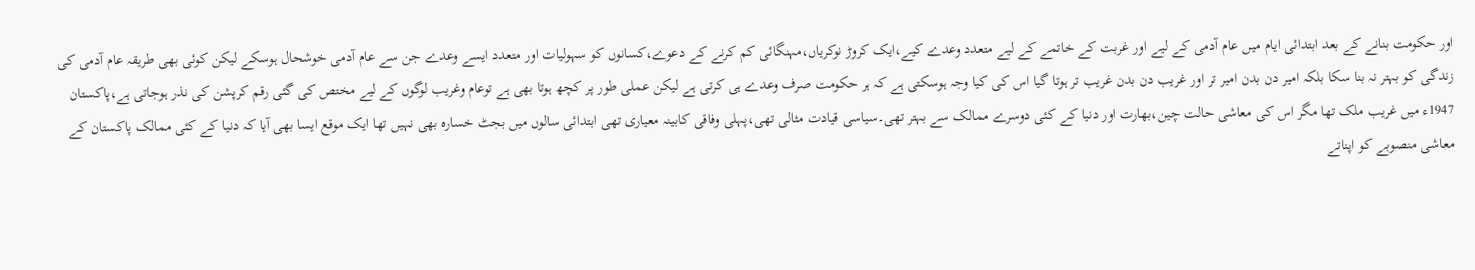اور حکومت بنانے کے بعد ابتدائی ایام میں عام آدمی کے لیے اور غربت کے خاتمے کے لیے متعدد وعدے کیے،ایک کروڑ نوکریاں،مہنگائی کم کرنے کے دعوے،کسانوں کو سہولیات اور متعدد ایسے وعدے جن سے عام آدمی خوشحال ہوسکے لیکن کوئی بھی طریقہ عام آدمی کی زندگی کو بہتر نہ بنا سکا بلکہ امیر دن بدن امیر تر اور غریب دن بدن غریب تر ہوتا گیا اس کی کیا وجہ ہوسکتی ہے کہ ہر حکومت صرف وعدے ہی کرتی ہے لیکن عملی طور پر کچھ ہوتا بھی ہے توعام وغریب لوگوں کے لیے مختص کی گئی رقم کرپشن کی نذر ہوجاتی ہے،پاکستان 1947ء میں غریب ملک تھا مگر اس کی معاشی حالت چین،بھارت اور دنیا کے کئی دوسرے ممالک سے بہتر تھی۔سیاسی قیادت مثالی تھی،پہلی وفاقی کابینہ معیاری تھی ابتدائی سالوں میں بجٹ خسارہ بھی نہیں تھا ایک موقع ایسا بھی آیا کہ دنیا کے کئی ممالک پاکستان کے معاشی منصوبے کو اپناتے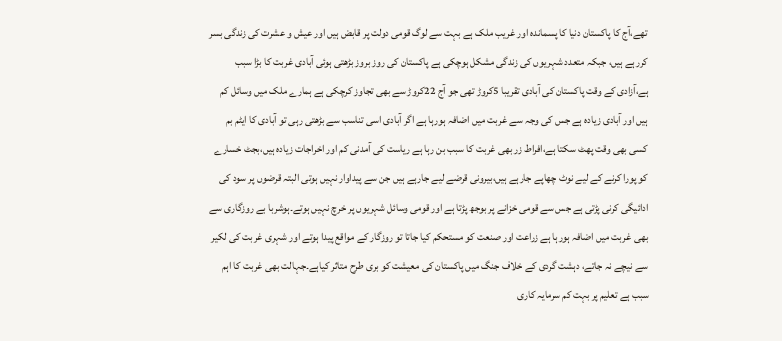تھے،آج کا پاکستان دنیا کا پسماندہ اور غریب ملک ہے بہت سے لوگ قومی دولت پر قابض ہیں اور عیش و عشرت کی زندگی بسر کررہے ہیں، جبکہ متعدد شہریوں کی زندگی مشکل ہوچکی ہے پاکستان کی روز بروز بڑھتی ہوئی آبادی غربت کا بڑا سبب ہے،آزادی کے وقت پاکستان کی آبادی تقریبا 5کروڑ تھی جو آج 22کروڑ سے بھی تجاوز کرچکی ہے ہمارے ملک میں وسائل کم ہیں اور آبادی زیادہ ہے جس کی وجہ سے غربت میں اضافہ ہورہا ہے اگر آبادی اسی تناسب سے بڑھتی رہی تو آبادی کا ایٹم بم کسی بھی وقت پھٹ سکتا ہے،افراط زر بھی غربت کا سبب بن رہا ہے ریاست کی آمدنی کم اور اخراجات زیادہ ہیں،بجٹ خسارے کو پورا کرنے کے لیے نوٹ چھاپے جارہے ہیں،بیرونی قرضے لیے جارہے ہیں جن سے پیداوار نہیں ہوتی البتہ قرضوں پر سود کی ادائیگی کرنی پڑتی ہے جس سے قومی خزانے پر بوجھ پڑتا ہے اور قومی وسائل شہریوں پر خرچ نہیں ہوتے۔ہوشربا بے روزگاری سے بھی غربت میں اضافہ ہورہا ہے زراعت اور صنعت کو مستحکم کیا جاتا تو روزگار کے مواقع پیدا ہوتے اور شہری غربت کی لکیر سے نیچے نہ جاتے، دہشت گردی کے خلاف جنگ میں پاکستان کی معیشت کو بری طرح متاثر کیاہے۔جہالت بھی غربت کا اہم سبب ہے تعلیم پر بہت کم سرمایہ کاری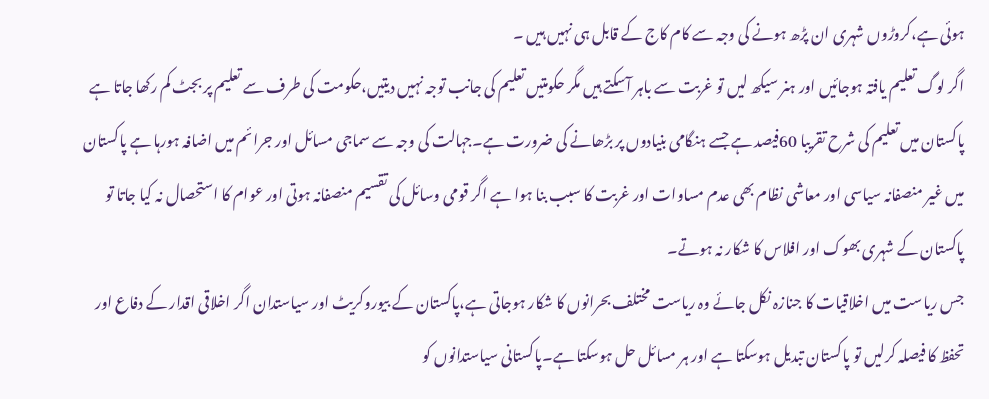ہوئی ہے،کروڑوں شہری ان پڑھ ہونے کی وجہ سے کام کاج کے قابل ہی نہیں ہیں ۔
اگر لوگ تعلیم یافتہ ہوجائیں اور ہنر سیکھ لیں تو غربت سے باہر آسکتے ہیں مگر حکومتیں تعلیم کی جانب توجہ نہیں دیتیں،حکومت کی طرف سے تعلیم پر بجٹ کم رکھا جاتا ہے پاکستان میں تعلیم کی شرح تقریبا 60فیصد ہے جسے ہنگامی بنیادوں پر بڑھانے کی ضرورت ہے۔جہالت کی وجہ سے سماجی مسائل اور جرائم میں اضافہ ہورہا ہے پاکستان میں غیر منصفانہ سیاسی اور معاشی نظام بھی عدم مساوات اور غربت کا سبب بنا ہوا ہے اگر قومی وسائل کی تقسیم منصفانہ ہوتی اور عوام کا استحصال نہ کیا جاتا تو پاکستان کے شہری بھوک اور افلاس کا شکار نہ ہوتے۔
جس ریاست میں اخلاقیات کا جنازہ نکل جائے وہ ریاست مختلف بحرانوں کا شکار ہوجاتی ہے،پاکستان کے بیوروکریٹ اور سیاستدان اگر اخلاقی اقدار کے دفاع اور تحفظ کا فیصلہ کرلیں تو پاکستان تبدیل ہوسکتا ہے اور ہر مسائل حل ہوسکتا ہے۔پاکستانی سیاستدانوں کو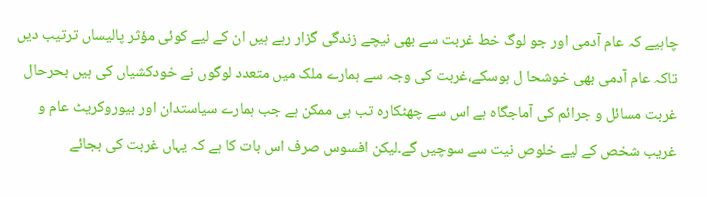چاہیے کہ عام آدمی اور جو لوگ خط غربت سے بھی نیچے زندگی گزار رہے ہیں ان کے لیے کوئی مؤثر پالیساں ترتیب دیں تاکہ عام آدمی بھی خوشحا ل ہوسکے،غربت کی وجہ سے ہمارے ملک میں متعدد لوگوں نے خودکشیاں کی ہیں بحرحال غربت مسائل و جرائم کی آماجگاہ ہے اس سے چھٹکارہ تب ہی ممکن ہے جب ہمارے سیاستدان اور بیوروکریٹ عام و غریب شخص کے لیے خلوص نیت سے سوچیں گے۔لیکن افسوس صرف اس بات کا ہے کہ یہاں غربت کی بجائے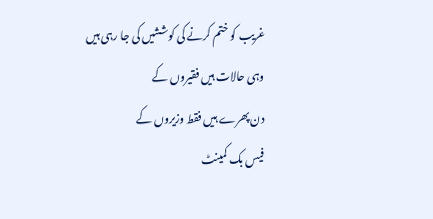غریب کو ختم کرنے کی کوششیں کی جا رہی ہیں
وہی حالات ہیں فقیروں کے
دن پھرے ہیں فقط وزیروں کے
فیس بک کمینٹ